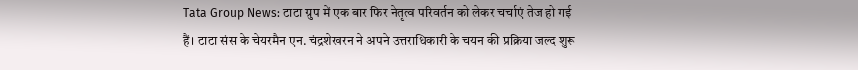Tata Group News: टाटा ग्रुप में एक बार फिर नेतृत्व परिवर्तन को लेकर चर्चाएं तेज हो गई हैं। टाटा संस के चेयरमैन एन. चंद्रशेखरन ने अपने उत्तराधिकारी के चयन की प्रक्रिया जल्द शुरू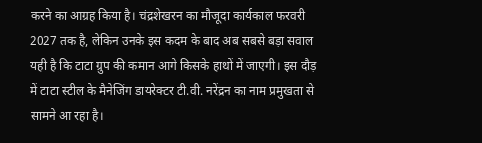करने का आग्रह किया है। चंद्रशेखरन का मौजूदा कार्यकाल फरवरी 2027 तक है, लेकिन उनके इस कदम के बाद अब सबसे बड़ा सवाल यही है कि टाटा ग्रुप की कमान आगे किसके हाथों में जाएगी। इस दौड़ में टाटा स्टील के मैनेजिंग डायरेक्टर टी.वी. नरेंद्रन का नाम प्रमुखता से सामने आ रहा है।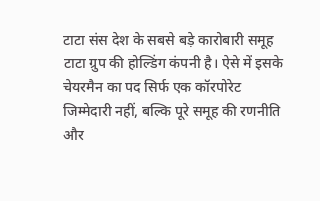टाटा संस देश के सबसे बड़े कारोबारी समूह टाटा ग्रुप की होल्डिंग कंपनी है। ऐसे में इसके चेयरमैन का पद सिर्फ एक कॉरपोरेट जिम्मेदारी नहीं, बल्कि पूरे समूह की रणनीति और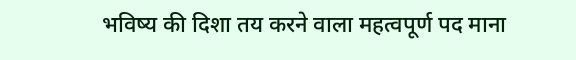भविष्य की दिशा तय करने वाला महत्वपूर्ण पद माना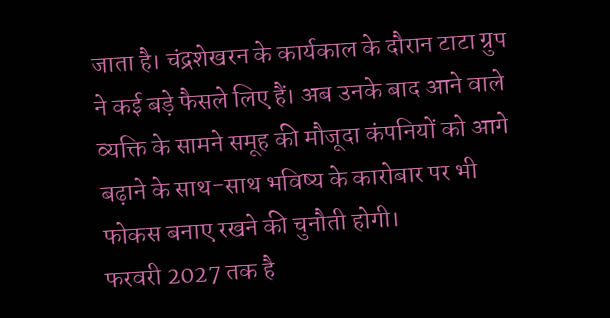जाता है। चंद्रशेखरन के कार्यकाल के दौरान टाटा ग्रुप ने कई बड़े फैसले लिए हैं। अब उनके बाद आने वाले व्यक्ति के सामने समूह की मौजूदा कंपनियों को आगे बढ़ाने के साथ-साथ भविष्य के कारोबार पर भी फोकस बनाए रखने की चुनौती होगी।
फरवरी 2027 तक है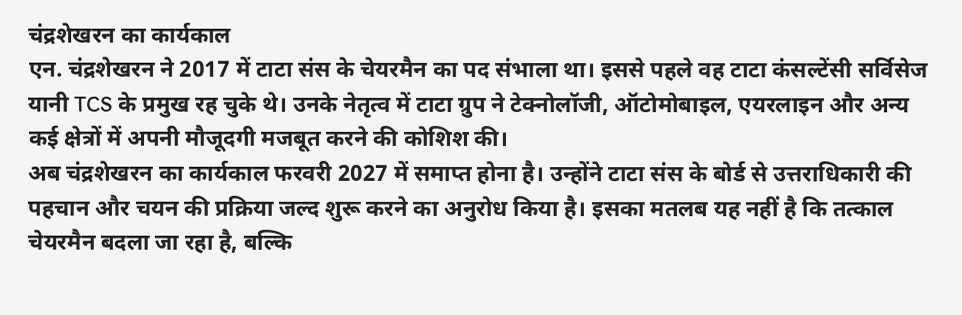चंद्रशेखरन का कार्यकाल
एन. चंद्रशेखरन ने 2017 में टाटा संस के चेयरमैन का पद संभाला था। इससे पहले वह टाटा कंसल्टेंसी सर्विसेज यानी TCS के प्रमुख रह चुके थे। उनके नेतृत्व में टाटा ग्रुप ने टेक्नोलॉजी, ऑटोमोबाइल, एयरलाइन और अन्य कई क्षेत्रों में अपनी मौजूदगी मजबूत करने की कोशिश की।
अब चंद्रशेखरन का कार्यकाल फरवरी 2027 में समाप्त होना है। उन्होंने टाटा संस के बोर्ड से उत्तराधिकारी की पहचान और चयन की प्रक्रिया जल्द शुरू करने का अनुरोध किया है। इसका मतलब यह नहीं है कि तत्काल चेयरमैन बदला जा रहा है, बल्कि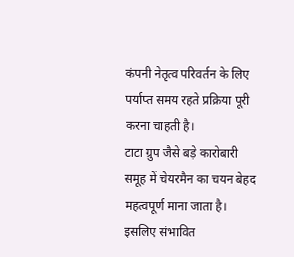कंपनी नेतृत्व परिवर्तन के लिए पर्याप्त समय रहते प्रक्रिया पूरी करना चाहती है।
टाटा ग्रुप जैसे बड़े कारोबारी समूह में चेयरमैन का चयन बेहद महत्वपूर्ण माना जाता है। इसलिए संभावित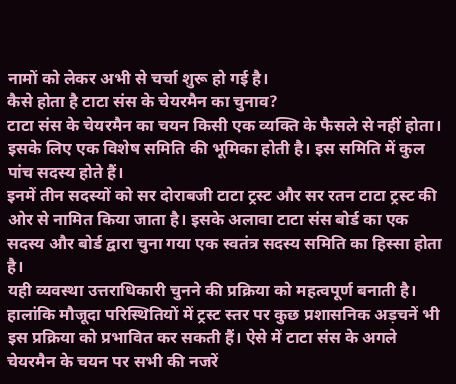नामों को लेकर अभी से चर्चा शुरू हो गई है।
कैसे होता है टाटा संस के चेयरमैन का चुनाव?
टाटा संस के चेयरमैन का चयन किसी एक व्यक्ति के फैसले से नहीं होता। इसके लिए एक विशेष समिति की भूमिका होती है। इस समिति में कुल पांच सदस्य होते हैं।
इनमें तीन सदस्यों को सर दोराबजी टाटा ट्रस्ट और सर रतन टाटा ट्रस्ट की ओर से नामित किया जाता है। इसके अलावा टाटा संस बोर्ड का एक सदस्य और बोर्ड द्वारा चुना गया एक स्वतंत्र सदस्य समिति का हिस्सा होता है।
यही व्यवस्था उत्तराधिकारी चुनने की प्रक्रिया को महत्वपूर्ण बनाती है। हालांकि मौजूदा परिस्थितियों में ट्रस्ट स्तर पर कुछ प्रशासनिक अड़चनें भी इस प्रक्रिया को प्रभावित कर सकती हैं। ऐसे में टाटा संस के अगले चेयरमैन के चयन पर सभी की नजरें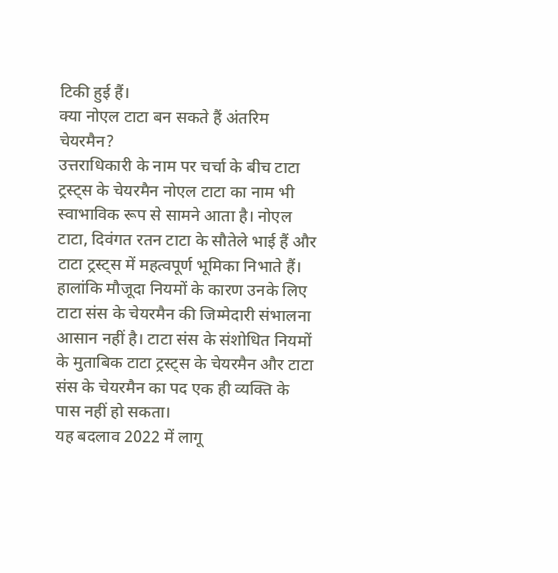टिकी हुई हैं।
क्या नोएल टाटा बन सकते हैं अंतरिम चेयरमैन?
उत्तराधिकारी के नाम पर चर्चा के बीच टाटा ट्रस्ट्स के चेयरमैन नोएल टाटा का नाम भी स्वाभाविक रूप से सामने आता है। नोएल टाटा, दिवंगत रतन टाटा के सौतेले भाई हैं और टाटा ट्रस्ट्स में महत्वपूर्ण भूमिका निभाते हैं।
हालांकि मौजूदा नियमों के कारण उनके लिए टाटा संस के चेयरमैन की जिम्मेदारी संभालना आसान नहीं है। टाटा संस के संशोधित नियमों के मुताबिक टाटा ट्रस्ट्स के चेयरमैन और टाटा संस के चेयरमैन का पद एक ही व्यक्ति के पास नहीं हो सकता।
यह बदलाव 2022 में लागू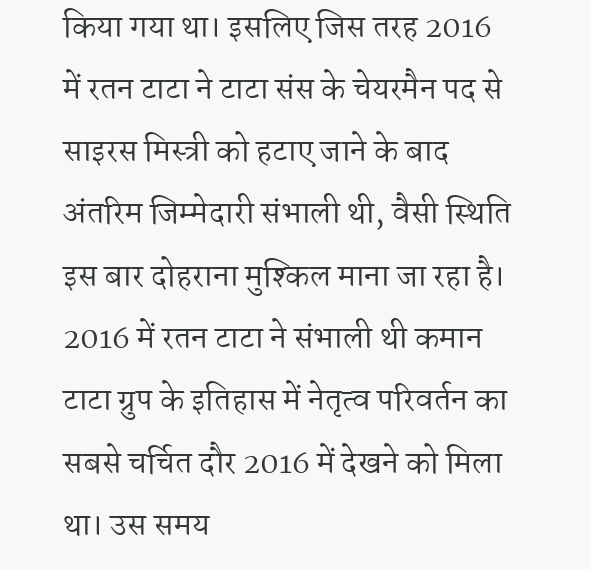किया गया था। इसलिए जिस तरह 2016 में रतन टाटा ने टाटा संस के चेयरमैन पद से साइरस मिस्त्री को हटाए जाने के बाद अंतरिम जिम्मेदारी संभाली थी, वैसी स्थिति इस बार दोहराना मुश्किल माना जा रहा है।
2016 में रतन टाटा ने संभाली थी कमान
टाटा ग्रुप के इतिहास में नेतृत्व परिवर्तन का सबसे चर्चित दौर 2016 में देखने को मिला था। उस समय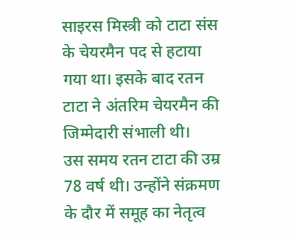साइरस मिस्त्री को टाटा संस के चेयरमैन पद से हटाया गया था। इसके बाद रतन टाटा ने अंतरिम चेयरमैन की जिम्मेदारी संभाली थी।
उस समय रतन टाटा की उम्र 78 वर्ष थी। उन्होंने संक्रमण के दौर में समूह का नेतृत्व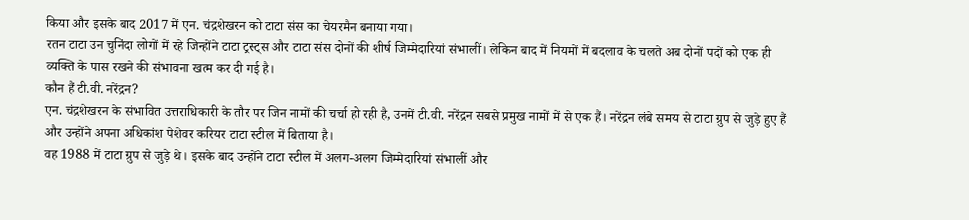किया और इसके बाद 2017 में एन. चंद्रशेखरन को टाटा संस का चेयरमैन बनाया गया।
रतन टाटा उन चुनिंदा लोगों में रहे जिन्होंने टाटा ट्रस्ट्स और टाटा संस दोनों की शीर्ष जिम्मेदारियां संभालीं। लेकिन बाद में नियमों में बदलाव के चलते अब दोनों पदों को एक ही व्यक्ति के पास रखने की संभावना खत्म कर दी गई है।
कौन हैं टी.वी. नरेंद्रन?
एन. चंद्रशेखरन के संभावित उत्तराधिकारी के तौर पर जिन नामों की चर्चा हो रही है, उनमें टी.वी. नरेंद्रन सबसे प्रमुख नामों में से एक हैं। नरेंद्रन लंबे समय से टाटा ग्रुप से जुड़े हुए हैं और उन्होंने अपना अधिकांश पेशेवर करियर टाटा स्टील में बिताया है।
वह 1988 में टाटा ग्रुप से जुड़े थे। इसके बाद उन्होंने टाटा स्टील में अलग-अलग जिम्मेदारियां संभालीं और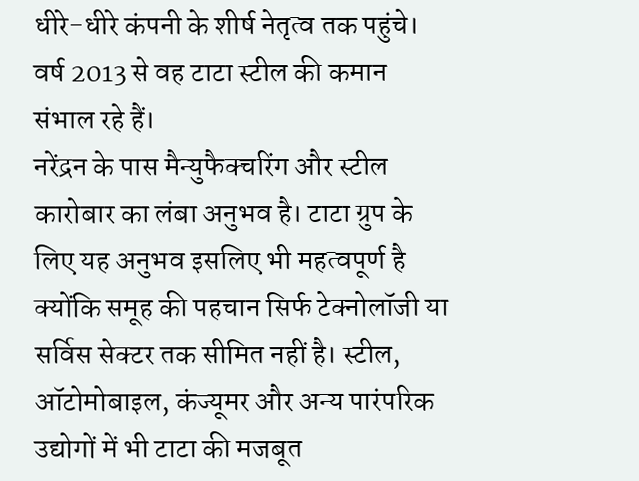धीरे-धीरे कंपनी के शीर्ष नेतृत्व तक पहुंचे। वर्ष 2013 से वह टाटा स्टील की कमान संभाल रहे हैं।
नरेंद्रन के पास मैन्युफैक्चरिंग और स्टील कारोबार का लंबा अनुभव है। टाटा ग्रुप के लिए यह अनुभव इसलिए भी महत्वपूर्ण है क्योंकि समूह की पहचान सिर्फ टेक्नोलॉजी या सर्विस सेक्टर तक सीमित नहीं है। स्टील, ऑटोमोबाइल, कंज्यूमर और अन्य पारंपरिक उद्योगों में भी टाटा की मजबूत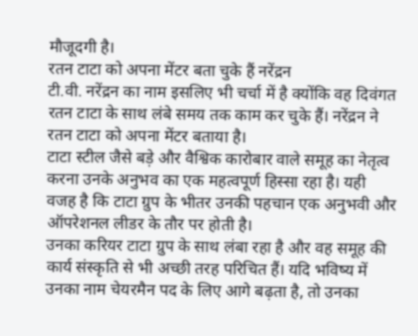मौजूदगी है।
रतन टाटा को अपना मेंटर बता चुके हैं नरेंद्रन
टी.वी. नरेंद्रन का नाम इसलिए भी चर्चा में है क्योंकि वह दिवंगत रतन टाटा के साथ लंबे समय तक काम कर चुके हैं। नरेंद्रन ने रतन टाटा को अपना मेंटर बताया है।
टाटा स्टील जैसे बड़े और वैश्विक कारोबार वाले समूह का नेतृत्व करना उनके अनुभव का एक महत्वपूर्ण हिस्सा रहा है। यही वजह है कि टाटा ग्रुप के भीतर उनकी पहचान एक अनुभवी और ऑपरेशनल लीडर के तौर पर होती है।
उनका करियर टाटा ग्रुप के साथ लंबा रहा है और वह समूह की कार्य संस्कृति से भी अच्छी तरह परिचित हैं। यदि भविष्य में उनका नाम चेयरमैन पद के लिए आगे बढ़ता है, तो उनका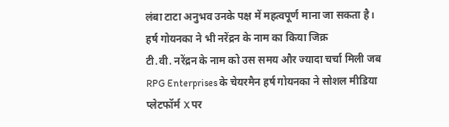लंबा टाटा अनुभव उनके पक्ष में महत्वपूर्ण माना जा सकता है।
हर्ष गोयनका ने भी नरेंद्रन के नाम का किया जिक्र
टी.वी. नरेंद्रन के नाम को उस समय और ज्यादा चर्चा मिली जब RPG Enterprises के चेयरमैन हर्ष गोयनका ने सोशल मीडिया प्लेटफॉर्म X पर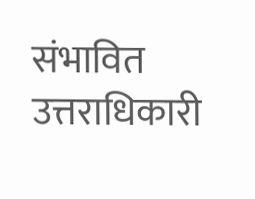संभावित उत्तराधिकारी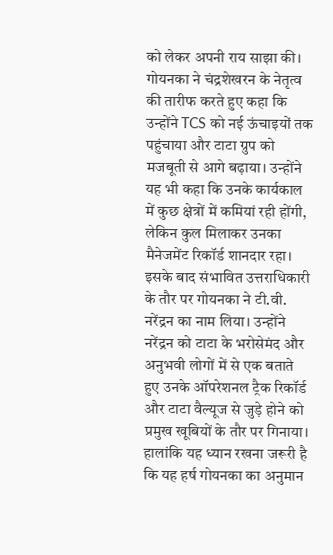को लेकर अपनी राय साझा की।
गोयनका ने चंद्रशेखरन के नेतृत्व की तारीफ करते हुए कहा कि उन्होंने TCS को नई ऊंचाइयों तक पहुंचाया और टाटा ग्रुप को मजबूती से आगे बढ़ाया। उन्होंने यह भी कहा कि उनके कार्यकाल में कुछ क्षेत्रों में कमियां रही होंगी, लेकिन कुल मिलाकर उनका मैनेजमेंट रिकॉर्ड शानदार रहा।
इसके बाद संभावित उत्तराधिकारी के तौर पर गोयनका ने टी.वी. नरेंद्रन का नाम लिया। उन्होंने नरेंद्रन को टाटा के भरोसेमंद और अनुभवी लोगों में से एक बताते हुए उनके ऑपरेशनल ट्रैक रिकॉर्ड और टाटा वैल्यूज से जुड़े होने को प्रमुख खूबियों के तौर पर गिनाया।
हालांकि यह ध्यान रखना जरूरी है कि यह हर्ष गोयनका का अनुमान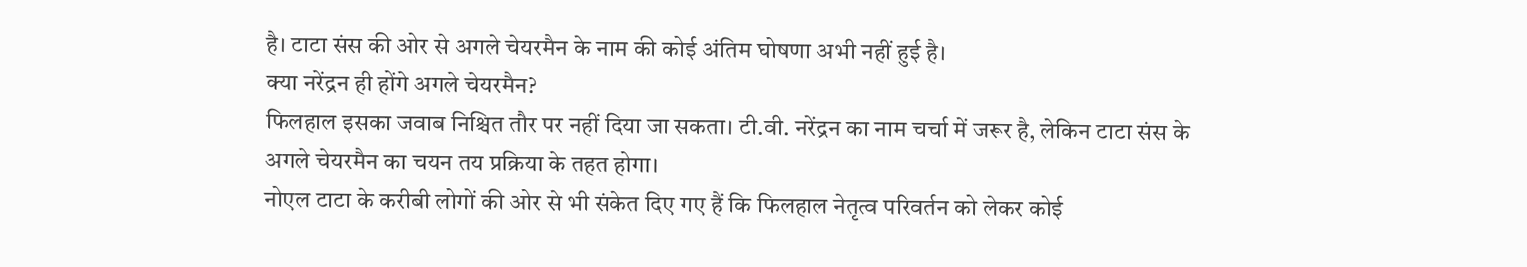है। टाटा संस की ओर से अगले चेयरमैन के नाम की कोई अंतिम घोषणा अभी नहीं हुई है।
क्या नरेंद्रन ही होंगे अगले चेयरमैन?
फिलहाल इसका जवाब निश्चित तौर पर नहीं दिया जा सकता। टी.वी. नरेंद्रन का नाम चर्चा में जरूर है, लेकिन टाटा संस के अगले चेयरमैन का चयन तय प्रक्रिया के तहत होगा।
नोएल टाटा के करीबी लोगों की ओर से भी संकेत दिए गए हैं कि फिलहाल नेतृत्व परिवर्तन को लेकर कोई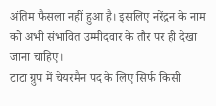अंतिम फैसला नहीं हुआ है। इसलिए नरेंद्रन के नाम को अभी संभावित उम्मीदवार के तौर पर ही देखा जाना चाहिए।
टाटा ग्रुप में चेयरमैन पद के लिए सिर्फ किसी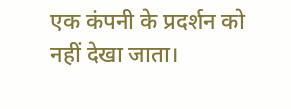एक कंपनी के प्रदर्शन को नहीं देखा जाता।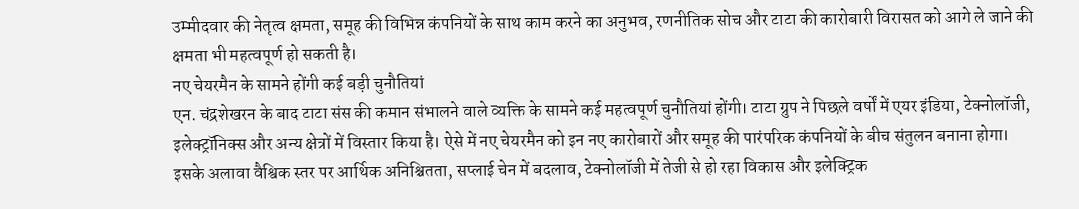उम्मीदवार की नेतृत्व क्षमता, समूह की विभिन्न कंपनियों के साथ काम करने का अनुभव, रणनीतिक सोच और टाटा की कारोबारी विरासत को आगे ले जाने की क्षमता भी महत्वपूर्ण हो सकती है।
नए चेयरमैन के सामने होंगी कई बड़ी चुनौतियां
एन. चंद्रशेखरन के बाद टाटा संस की कमान संभालने वाले व्यक्ति के सामने कई महत्वपूर्ण चुनौतियां होंगी। टाटा ग्रुप ने पिछले वर्षों में एयर इंडिया, टेक्नोलॉजी, इलेक्ट्रॉनिक्स और अन्य क्षेत्रों में विस्तार किया है। ऐसे में नए चेयरमैन को इन नए कारोबारों और समूह की पारंपरिक कंपनियों के बीच संतुलन बनाना होगा।
इसके अलावा वैश्विक स्तर पर आर्थिक अनिश्चितता, सप्लाई चेन में बदलाव, टेक्नोलॉजी में तेजी से हो रहा विकास और इलेक्ट्रिक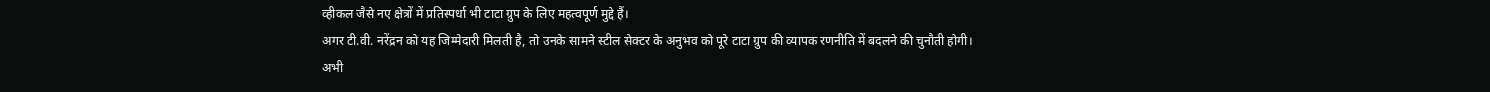व्हीकल जैसे नए क्षेत्रों में प्रतिस्पर्धा भी टाटा ग्रुप के लिए महत्वपूर्ण मुद्दे हैं।
अगर टी.वी. नरेंद्रन को यह जिम्मेदारी मिलती है, तो उनके सामने स्टील सेक्टर के अनुभव को पूरे टाटा ग्रुप की व्यापक रणनीति में बदलने की चुनौती होगी।
अभी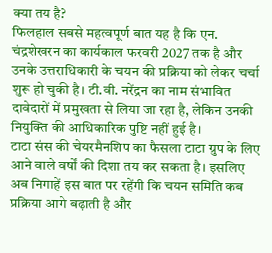क्या तय है?
फिलहाल सबसे महत्वपूर्ण बात यह है कि एन. चंद्रशेखरन का कार्यकाल फरवरी 2027 तक है और उनके उत्तराधिकारी के चयन की प्रक्रिया को लेकर चर्चा शुरू हो चुकी है। टी.वी. नरेंद्रन का नाम संभावित दावेदारों में प्रमुखता से लिया जा रहा है, लेकिन उनकी नियुक्ति की आधिकारिक पुष्टि नहीं हुई है।
टाटा संस की चेयरमैनशिप का फैसला टाटा ग्रुप के लिए आने वाले वर्षों की दिशा तय कर सकता है। इसलिए अब निगाहें इस बात पर रहेंगी कि चयन समिति कब प्रक्रिया आगे बढ़ाती है और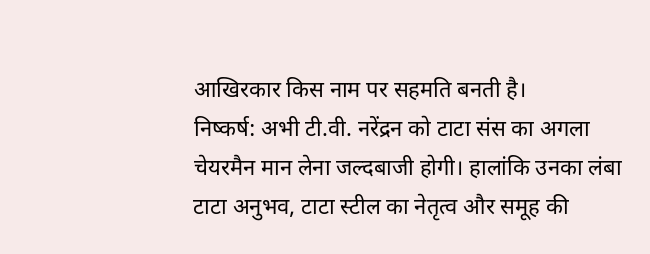आखिरकार किस नाम पर सहमति बनती है।
निष्कर्ष: अभी टी.वी. नरेंद्रन को टाटा संस का अगला चेयरमैन मान लेना जल्दबाजी होगी। हालांकि उनका लंबा टाटा अनुभव, टाटा स्टील का नेतृत्व और समूह की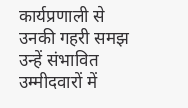कार्यप्रणाली से उनकी गहरी समझ उन्हें संभावित उम्मीदवारों में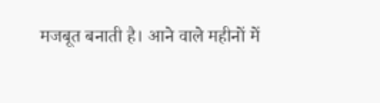मजबूत बनाती है। आने वाले महीनों में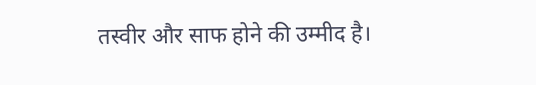तस्वीर और साफ होने की उम्मीद है।